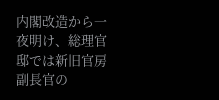内閣改造から一夜明け、総理官邸では新旧官房副長官の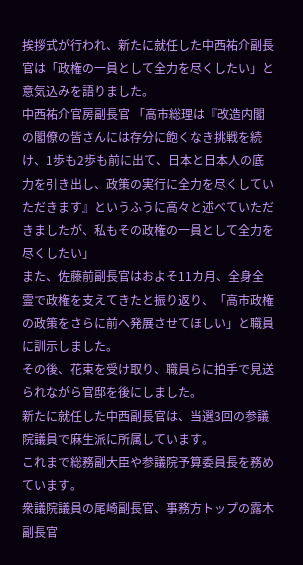挨拶式が行われ、新たに就任した中西祐介副長官は「政権の一員として全力を尽くしたい」と意気込みを語りました。
中西祐介官房副長官 「高市総理は『改造内閣の閣僚の皆さんには存分に飽くなき挑戦を続け、1歩も2歩も前に出て、日本と日本人の底力を引き出し、政策の実行に全力を尽くしていただきます』というふうに高々と述べていただきましたが、私もその政権の一員として全力を尽くしたい」
また、佐藤前副長官はおよそ11カ月、全身全霊で政権を支えてきたと振り返り、「高市政権の政策をさらに前へ発展させてほしい」と職員に訓示しました。
その後、花束を受け取り、職員らに拍手で見送られながら官邸を後にしました。
新たに就任した中西副長官は、当選3回の参議院議員で麻生派に所属しています。
これまで総務副大臣や参議院予算委員長を務めています。
衆議院議員の尾崎副長官、事務方トップの露木副長官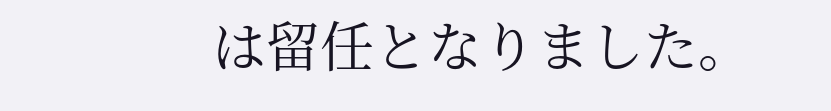は留任となりました。